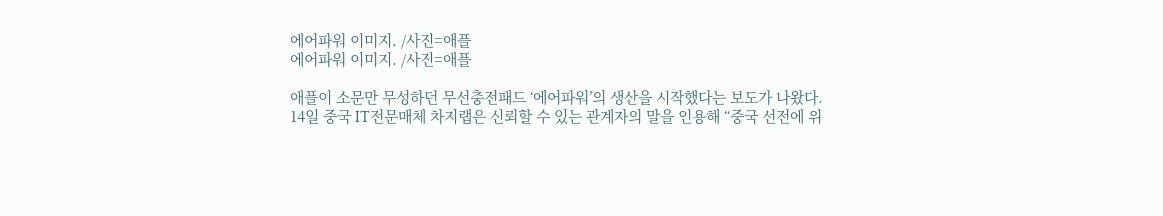에어파워 이미지. /사진=애플
에어파워 이미지. /사진=애플

애플이 소문만 무성하던 무선충전패드 ‘에어파워’의 생산을 시작했다는 보도가 나왔다.
14일 중국 IT전문매체 차지랩은 신뢰할 수 있는 관계자의 말을 인용해 “중국 선전에 위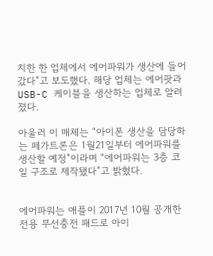치한 한 업체에서 에어파워가 생산에 들어갔다”고 보도했다. 해당 업체는 에어팟과 USB-C 케이블을 생산하는 업체로 알려졌다.

아울러 이 매체는 “아이폰 생산을 담당하는 페가트론은 1월21일부터 에어파워를 생산할 예정”이라며 “에어파워는 3층 코일 구조로 제작됐다”고 밝혔다.


에어파워는 애플이 2017년 10월 공개한 전용 무선충전 패드로 아이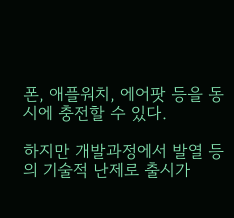폰, 애플워치, 에어팟 등을 동시에 충전할 수 있다.

하지만 개발과정에서 발열 등의 기술적 난제로 출시가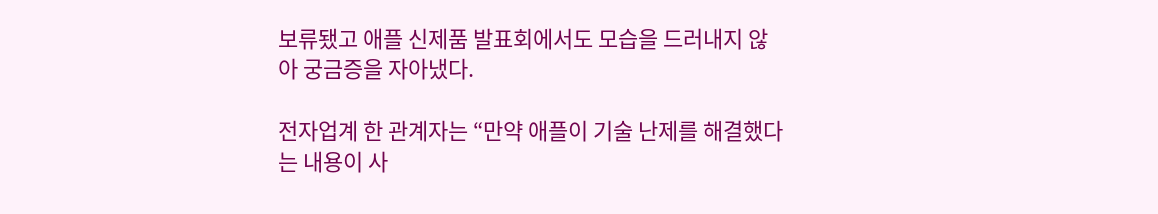보류됐고 애플 신제품 발표회에서도 모습을 드러내지 않아 궁금증을 자아냈다.

전자업계 한 관계자는 “만약 애플이 기술 난제를 해결했다는 내용이 사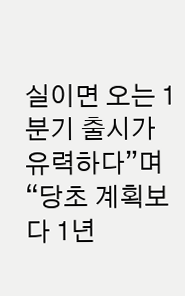실이면 오는 1분기 출시가 유력하다”며 “당초 계획보다 1년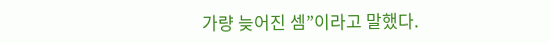가량 늦어진 셈”이라고 말했다.